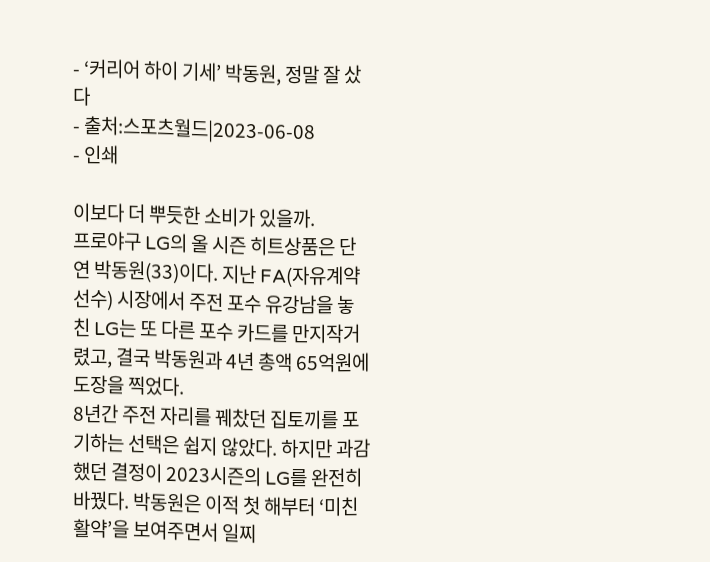- ‘커리어 하이 기세’ 박동원, 정말 잘 샀다
- 출처:스포츠월드|2023-06-08
- 인쇄

이보다 더 뿌듯한 소비가 있을까.
프로야구 LG의 올 시즌 히트상품은 단연 박동원(33)이다. 지난 FA(자유계약선수) 시장에서 주전 포수 유강남을 놓친 LG는 또 다른 포수 카드를 만지작거렸고, 결국 박동원과 4년 총액 65억원에 도장을 찍었다.
8년간 주전 자리를 꿰찼던 집토끼를 포기하는 선택은 쉽지 않았다. 하지만 과감했던 결정이 2023시즌의 LG를 완전히 바꿨다. 박동원은 이적 첫 해부터 ‘미친 활약’을 보여주면서 일찌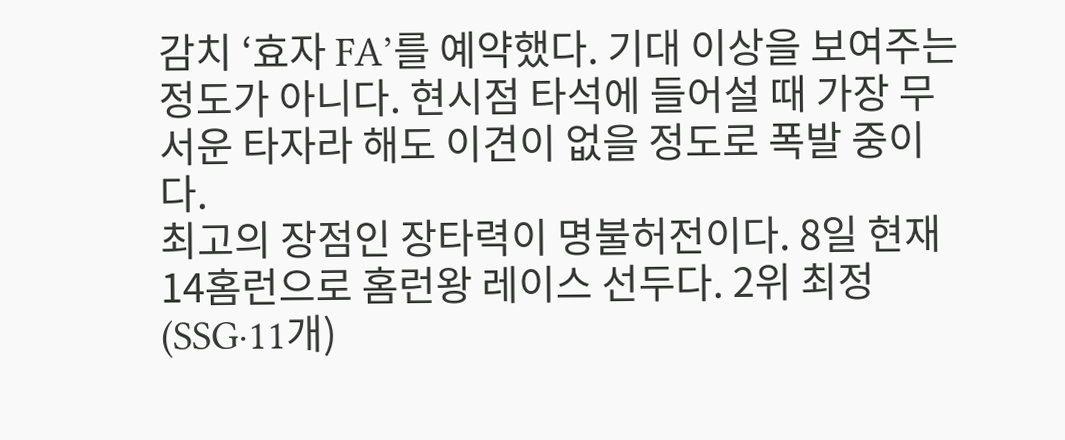감치 ‘효자 FA’를 예약했다. 기대 이상을 보여주는 정도가 아니다. 현시점 타석에 들어설 때 가장 무서운 타자라 해도 이견이 없을 정도로 폭발 중이다.
최고의 장점인 장타력이 명불허전이다. 8일 현재 14홈런으로 홈런왕 레이스 선두다. 2위 최정(SSG·11개)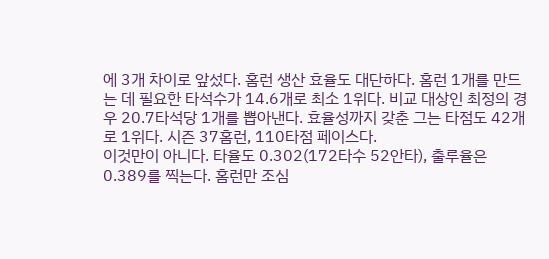에 3개 차이로 앞섰다. 홈런 생산 효율도 대단하다. 홈런 1개를 만드는 데 필요한 타석수가 14.6개로 최소 1위다. 비교 대상인 최정의 경우 20.7타석당 1개를 뽑아낸다. 효율성까지 갖춘 그는 타점도 42개로 1위다. 시즌 37홈런, 110타점 페이스다.
이것만이 아니다. 타율도 0.302(172타수 52안타), 출루율은 0.389를 찍는다. 홈런만 조심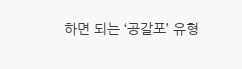하면 되는 ‘공갈포’ 유형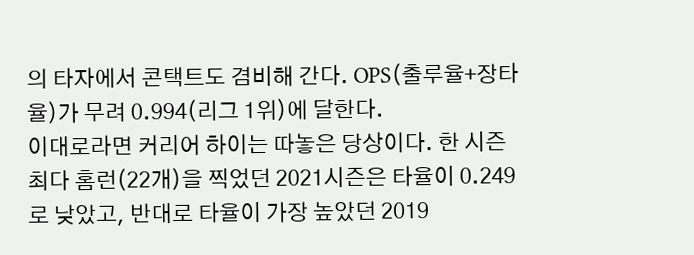의 타자에서 콘택트도 겸비해 간다. OPS(출루율+장타율)가 무려 0.994(리그 1위)에 달한다.
이대로라면 커리어 하이는 따놓은 당상이다. 한 시즌 최다 홈런(22개)을 찍었던 2021시즌은 타율이 0.249로 낮았고, 반대로 타율이 가장 높았던 2019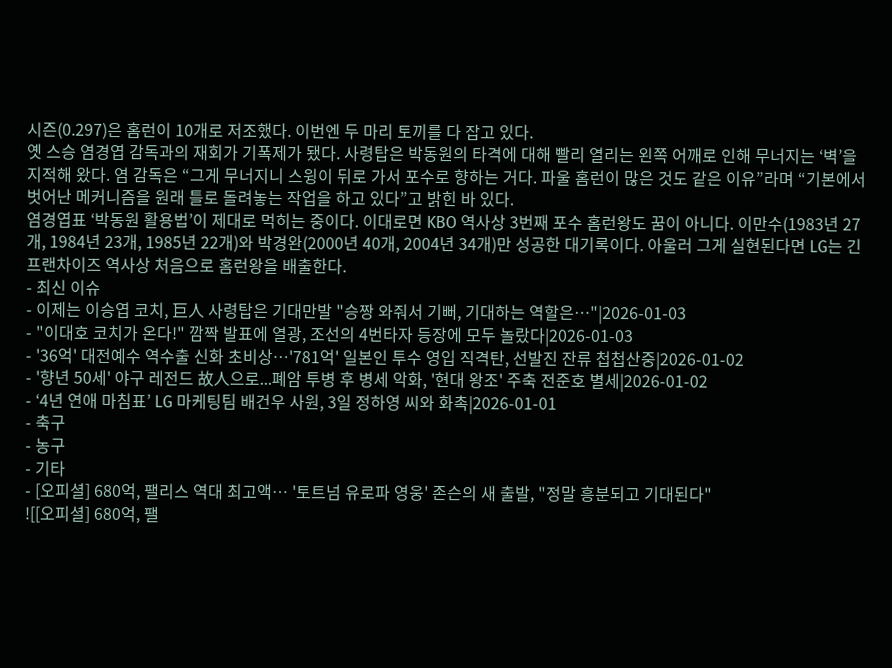시즌(0.297)은 홈런이 10개로 저조했다. 이번엔 두 마리 토끼를 다 잡고 있다.
옛 스승 염경엽 감독과의 재회가 기폭제가 됐다. 사령탑은 박동원의 타격에 대해 빨리 열리는 왼쪽 어깨로 인해 무너지는 ‘벽’을 지적해 왔다. 염 감독은 “그게 무너지니 스윙이 뒤로 가서 포수로 향하는 거다. 파울 홈런이 많은 것도 같은 이유”라며 “기본에서 벗어난 메커니즘을 원래 틀로 돌려놓는 작업을 하고 있다”고 밝힌 바 있다.
염경엽표 ‘박동원 활용법’이 제대로 먹히는 중이다. 이대로면 KBO 역사상 3번째 포수 홈런왕도 꿈이 아니다. 이만수(1983년 27개, 1984년 23개, 1985년 22개)와 박경완(2000년 40개, 2004년 34개)만 성공한 대기록이다. 아울러 그게 실현된다면 LG는 긴 프랜차이즈 역사상 처음으로 홈런왕을 배출한다.
- 최신 이슈
- 이제는 이승엽 코치, 巨人 사령탑은 기대만발 "승짱 와줘서 기뻐, 기대하는 역할은…"|2026-01-03
- "이대호 코치가 온다!" 깜짝 발표에 열광, 조선의 4번타자 등장에 모두 놀랐다|2026-01-03
- '36억' 대전예수 역수출 신화 초비상…'781억' 일본인 투수 영입 직격탄, 선발진 잔류 첩첩산중|2026-01-02
- '향년 50세' 야구 레전드 故人으로...폐암 투병 후 병세 악화, '현대 왕조' 주축 전준호 별세|2026-01-02
- ‘4년 연애 마침표’ LG 마케팅팀 배건우 사원, 3일 정하영 씨와 화촉|2026-01-01
- 축구
- 농구
- 기타
- [오피셜] 680억, 팰리스 역대 최고액… '토트넘 유로파 영웅' 존슨의 새 출발, "정말 흥분되고 기대된다"
![[오피셜] 680억, 팰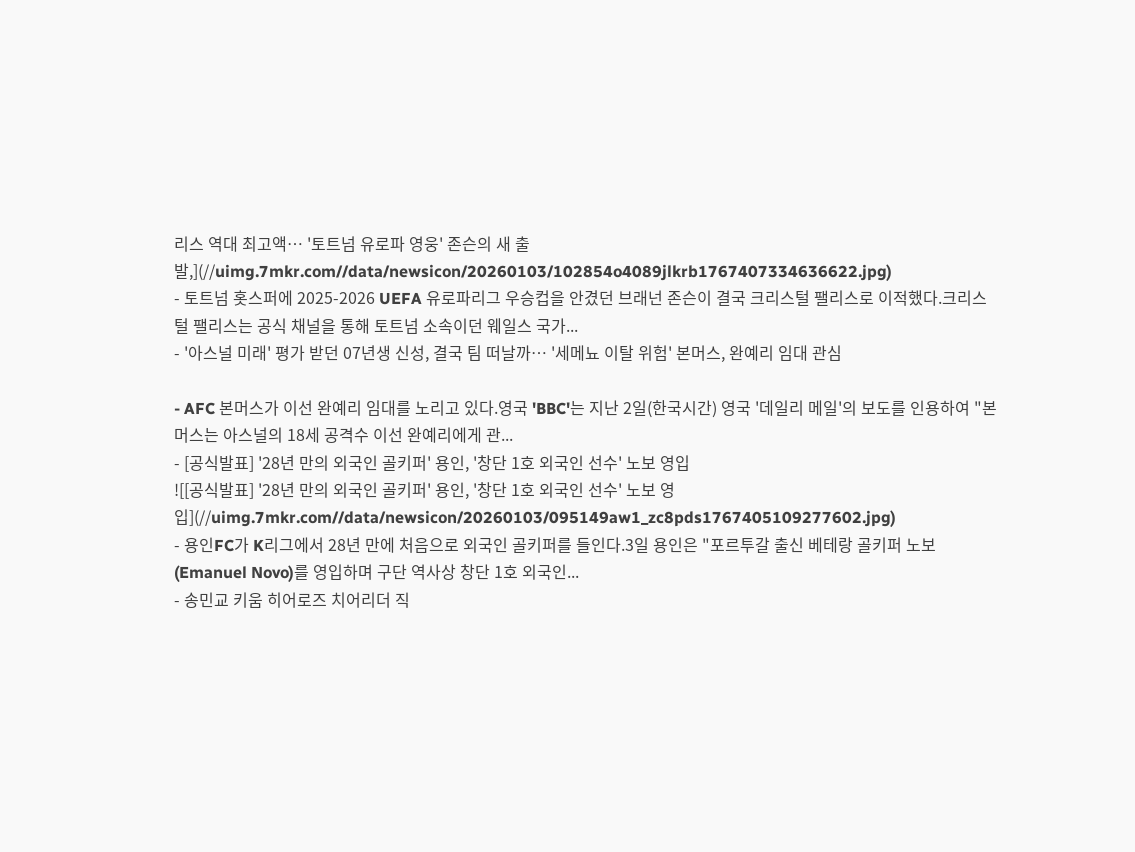리스 역대 최고액… '토트넘 유로파 영웅' 존슨의 새 출발,](//uimg.7mkr.com//data/newsicon/20260103/102854o4089jlkrb1767407334636622.jpg)
- 토트넘 홋스퍼에 2025-2026 UEFA 유로파리그 우승컵을 안겼던 브래넌 존슨이 결국 크리스털 팰리스로 이적했다.크리스털 팰리스는 공식 채널을 통해 토트넘 소속이던 웨일스 국가...
- '아스널 미래' 평가 받던 07년생 신성, 결국 팀 떠날까… '세메뇨 이탈 위험' 본머스, 완예리 임대 관심

- AFC 본머스가 이선 완예리 임대를 노리고 있다.영국 'BBC'는 지난 2일(한국시간) 영국 '데일리 메일'의 보도를 인용하여 "본머스는 아스널의 18세 공격수 이선 완예리에게 관...
- [공식발표] '28년 만의 외국인 골키퍼' 용인, '창단 1호 외국인 선수' 노보 영입
![[공식발표] '28년 만의 외국인 골키퍼' 용인, '창단 1호 외국인 선수' 노보 영입](//uimg.7mkr.com//data/newsicon/20260103/095149aw1_zc8pds1767405109277602.jpg)
- 용인FC가 K리그에서 28년 만에 처음으로 외국인 골키퍼를 들인다.3일 용인은 "포르투갈 출신 베테랑 골키퍼 노보(Emanuel Novo)를 영입하며 구단 역사상 창단 1호 외국인...
- 송민교 키움 히어로즈 치어리더 직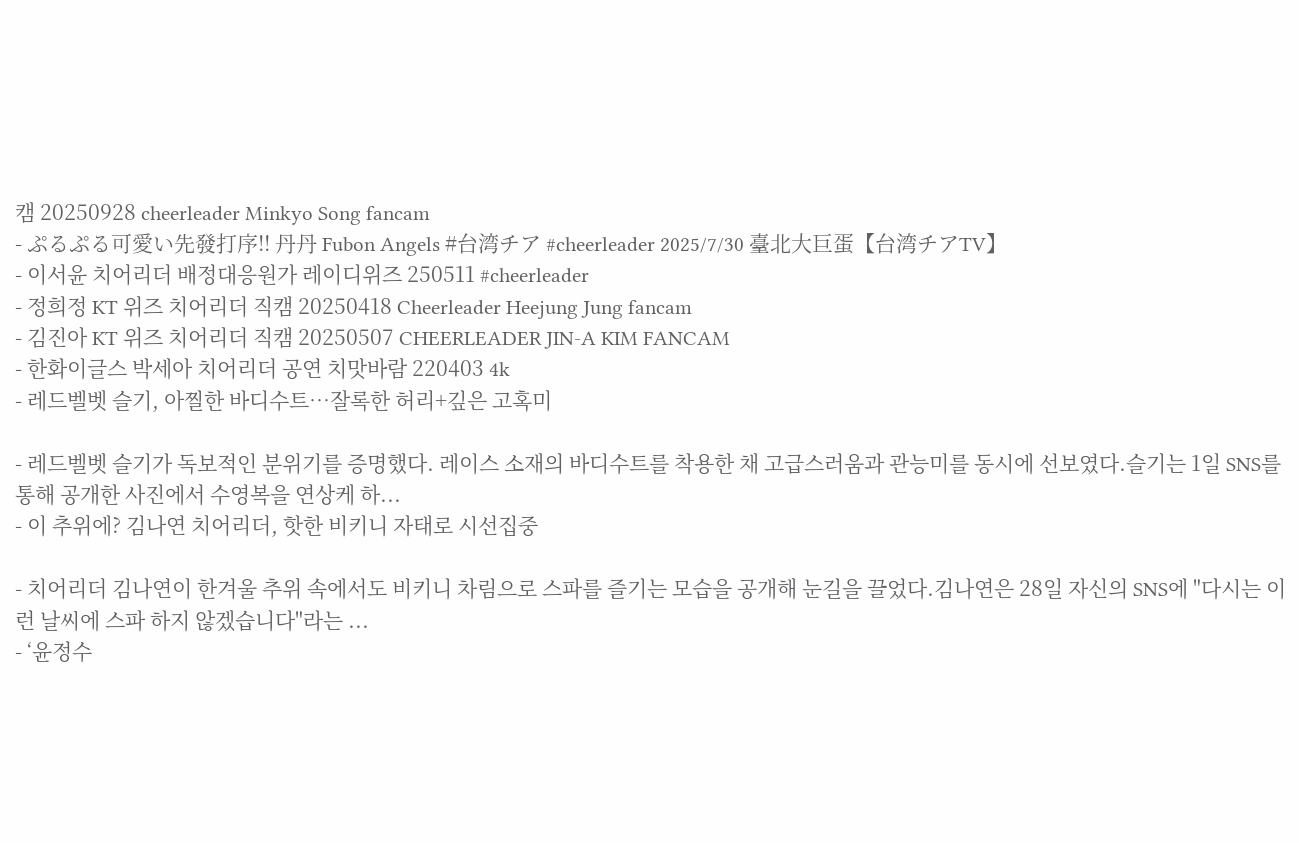캠 20250928 cheerleader Minkyo Song fancam
- ぷるぷる可愛い先發打序!! 丹丹 Fubon Angels #台湾チア #cheerleader 2025/7/30 臺北大巨蛋【台湾チアTV】
- 이서윤 치어리더 배정대응원가 레이디위즈 250511 #cheerleader
- 정희정 KT 위즈 치어리더 직캠 20250418 Cheerleader Heejung Jung fancam
- 김진아 KT 위즈 치어리더 직캠 20250507 CHEERLEADER JIN-A KIM FANCAM
- 한화이글스 박세아 치어리더 공연 치맛바람 220403 4k
- 레드벨벳 슬기, 아찔한 바디수트…잘록한 허리+깊은 고혹미

- 레드벨벳 슬기가 독보적인 분위기를 증명했다. 레이스 소재의 바디수트를 착용한 채 고급스러움과 관능미를 동시에 선보였다.슬기는 1일 SNS를 통해 공개한 사진에서 수영복을 연상케 하...
- 이 추위에? 김나연 치어리더, 핫한 비키니 자태로 시선집중

- 치어리더 김나연이 한겨울 추위 속에서도 비키니 차림으로 스파를 즐기는 모습을 공개해 눈길을 끌었다.김나연은 28일 자신의 SNS에 "다시는 이런 날씨에 스파 하지 않겠습니다"라는 ...
- ‘윤정수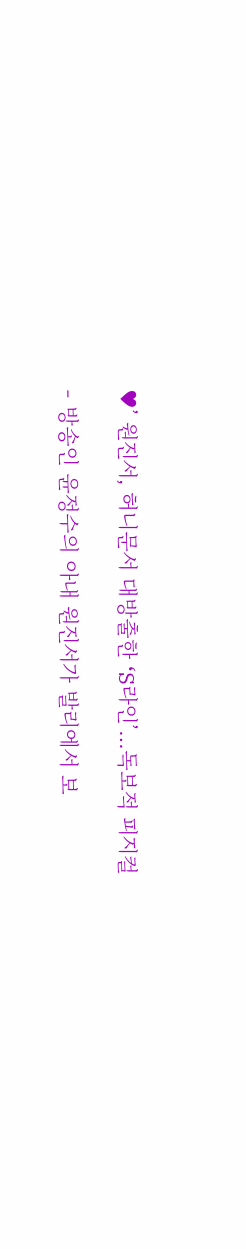♥’ 원진서, 허니문서 대방출한 ‘S라인’…독보적 피지컬

- 방송인 윤정수의 아내 원진서가 발리에서 보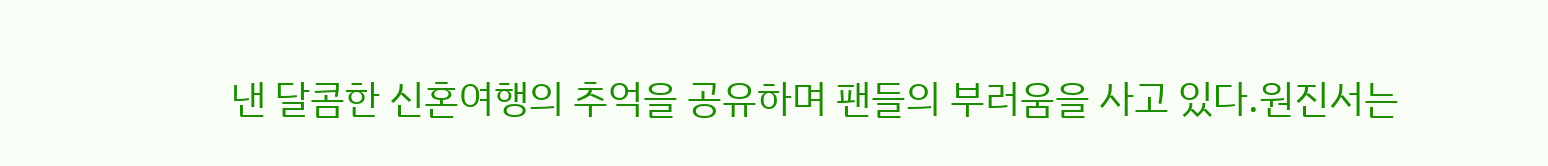낸 달콤한 신혼여행의 추억을 공유하며 팬들의 부러움을 사고 있다.원진서는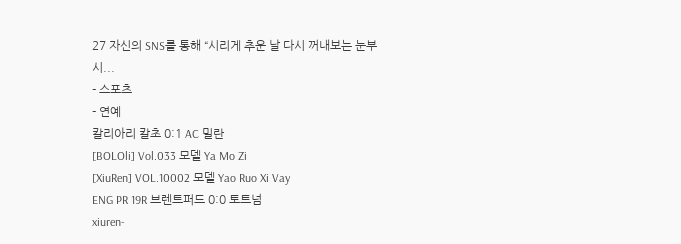27 자신의 SNS를 통해 “시리게 추운 날 다시 꺼내보는 눈부시...
- 스포츠
- 연예
칼리아리 칼초 0:1 AC 밀란
[BOLOli] Vol.033 모델 Ya Mo Zi
[XiuRen] VOL.10002 모델 Yao Ruo Xi Vay
ENG PR 19R 브렌트퍼드 0:0 토트넘
xiuren-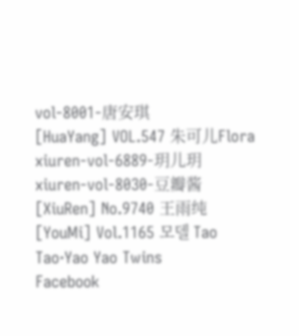vol-8001-唐安琪
[HuaYang] VOL.547 朱可儿Flora
xiuren-vol-6889-玥儿玥
xiuren-vol-8030-豆瓣酱
[XiuRen] No.9740 王雨纯
[YouMi] Vol.1165 모델 Tao Tao·Yao Yao Twins
Facebook